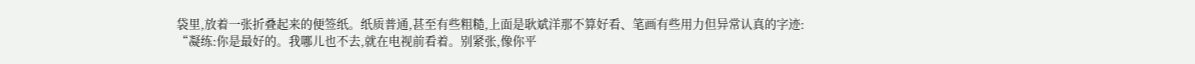袋里,放着一张折叠起来的便签纸。纸质普通,甚至有些粗糙,上面是耿斌洋那不算好看、笔画有些用力但异常认真的字迹:
“凝练:你是最好的。我哪儿也不去,就在电视前看着。别紧张,像你平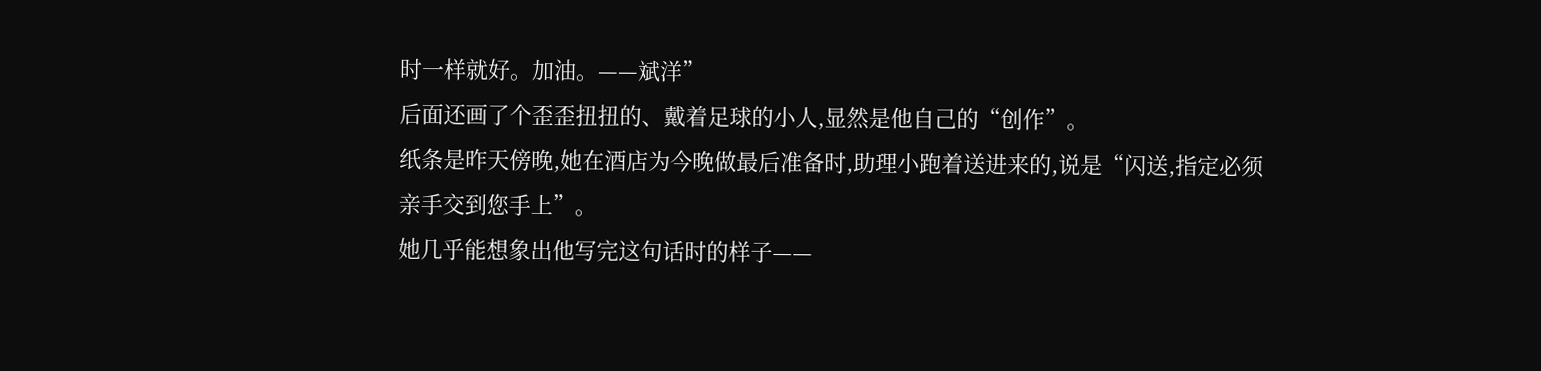时一样就好。加油。——斌洋”
后面还画了个歪歪扭扭的、戴着足球的小人,显然是他自己的“创作”。
纸条是昨天傍晚,她在酒店为今晚做最后准备时,助理小跑着送进来的,说是“闪送,指定必须亲手交到您手上”。
她几乎能想象出他写完这句话时的样子——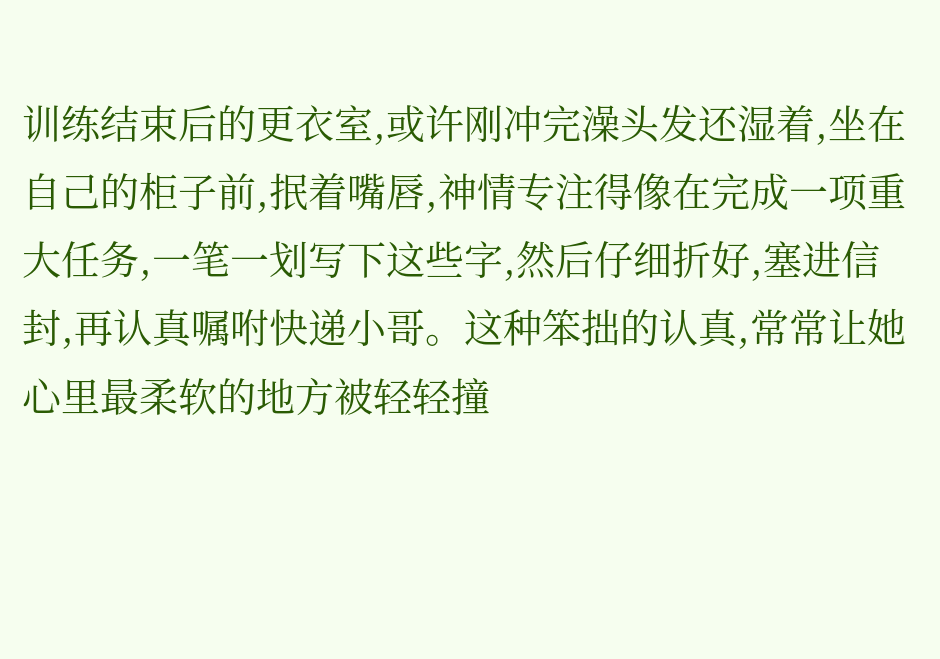训练结束后的更衣室,或许刚冲完澡头发还湿着,坐在自己的柜子前,抿着嘴唇,神情专注得像在完成一项重大任务,一笔一划写下这些字,然后仔细折好,塞进信封,再认真嘱咐快递小哥。这种笨拙的认真,常常让她心里最柔软的地方被轻轻撞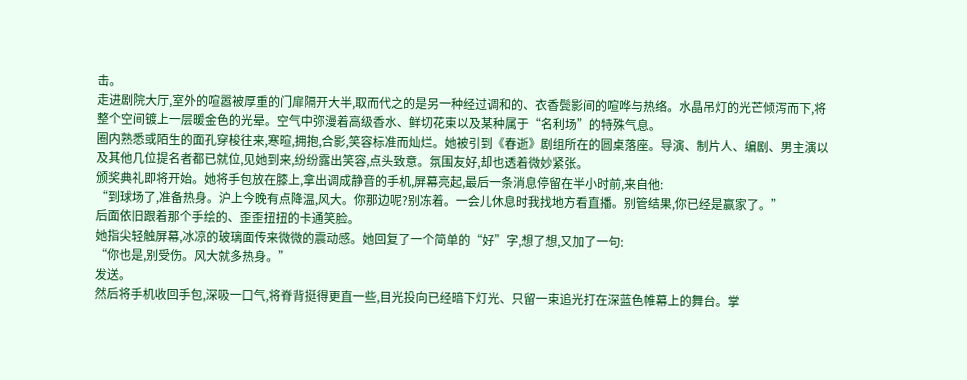击。
走进剧院大厅,室外的喧嚣被厚重的门扉隔开大半,取而代之的是另一种经过调和的、衣香鬓影间的喧哗与热络。水晶吊灯的光芒倾泻而下,将整个空间镀上一层暖金色的光晕。空气中弥漫着高级香水、鲜切花束以及某种属于“名利场”的特殊气息。
圈内熟悉或陌生的面孔穿梭往来,寒暄,拥抱,合影,笑容标准而灿烂。她被引到《春逝》剧组所在的圆桌落座。导演、制片人、编剧、男主演以及其他几位提名者都已就位,见她到来,纷纷露出笑容,点头致意。氛围友好,却也透着微妙紧张。
颁奖典礼即将开始。她将手包放在膝上,拿出调成静音的手机,屏幕亮起,最后一条消息停留在半小时前,来自他:
“到球场了,准备热身。沪上今晚有点降温,风大。你那边呢?别冻着。一会儿休息时我找地方看直播。别管结果,你已经是赢家了。”
后面依旧跟着那个手绘的、歪歪扭扭的卡通笑脸。
她指尖轻触屏幕,冰凉的玻璃面传来微微的震动感。她回复了一个简单的“好”字,想了想,又加了一句:
“你也是,别受伤。风大就多热身。”
发送。
然后将手机收回手包,深吸一口气,将脊背挺得更直一些,目光投向已经暗下灯光、只留一束追光打在深蓝色帷幕上的舞台。掌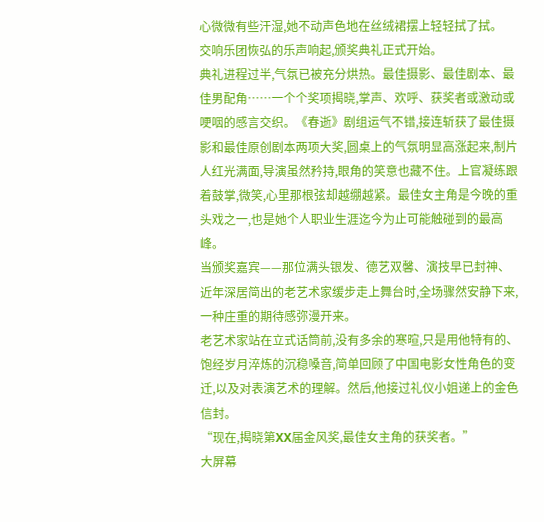心微微有些汗湿,她不动声色地在丝绒裙摆上轻轻拭了拭。
交响乐团恢弘的乐声响起,颁奖典礼正式开始。
典礼进程过半,气氛已被充分烘热。最佳摄影、最佳剧本、最佳男配角……一个个奖项揭晓,掌声、欢呼、获奖者或激动或哽咽的感言交织。《春逝》剧组运气不错,接连斩获了最佳摄影和最佳原创剧本两项大奖,圆桌上的气氛明显高涨起来,制片人红光满面,导演虽然矜持,眼角的笑意也藏不住。上官凝练跟着鼓掌,微笑,心里那根弦却越绷越紧。最佳女主角是今晚的重头戏之一,也是她个人职业生涯迄今为止可能触碰到的最高峰。
当颁奖嘉宾——那位满头银发、德艺双馨、演技早已封神、近年深居简出的老艺术家缓步走上舞台时,全场骤然安静下来,一种庄重的期待感弥漫开来。
老艺术家站在立式话筒前,没有多余的寒暄,只是用他特有的、饱经岁月淬炼的沉稳嗓音,简单回顾了中国电影女性角色的变迁,以及对表演艺术的理解。然后,他接过礼仪小姐递上的金色信封。
“现在,揭晓第XX届金风奖,最佳女主角的获奖者。”
大屏幕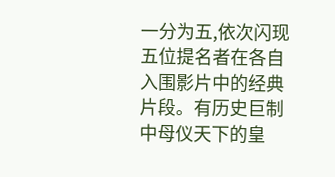一分为五,依次闪现五位提名者在各自入围影片中的经典片段。有历史巨制中母仪天下的皇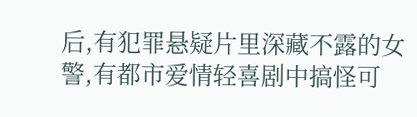后,有犯罪悬疑片里深藏不露的女警,有都市爱情轻喜剧中搞怪可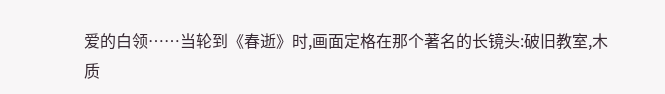爱的白领……当轮到《春逝》时,画面定格在那个著名的长镜头:破旧教室,木质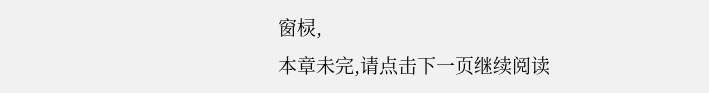窗棂,
本章未完,请点击下一页继续阅读